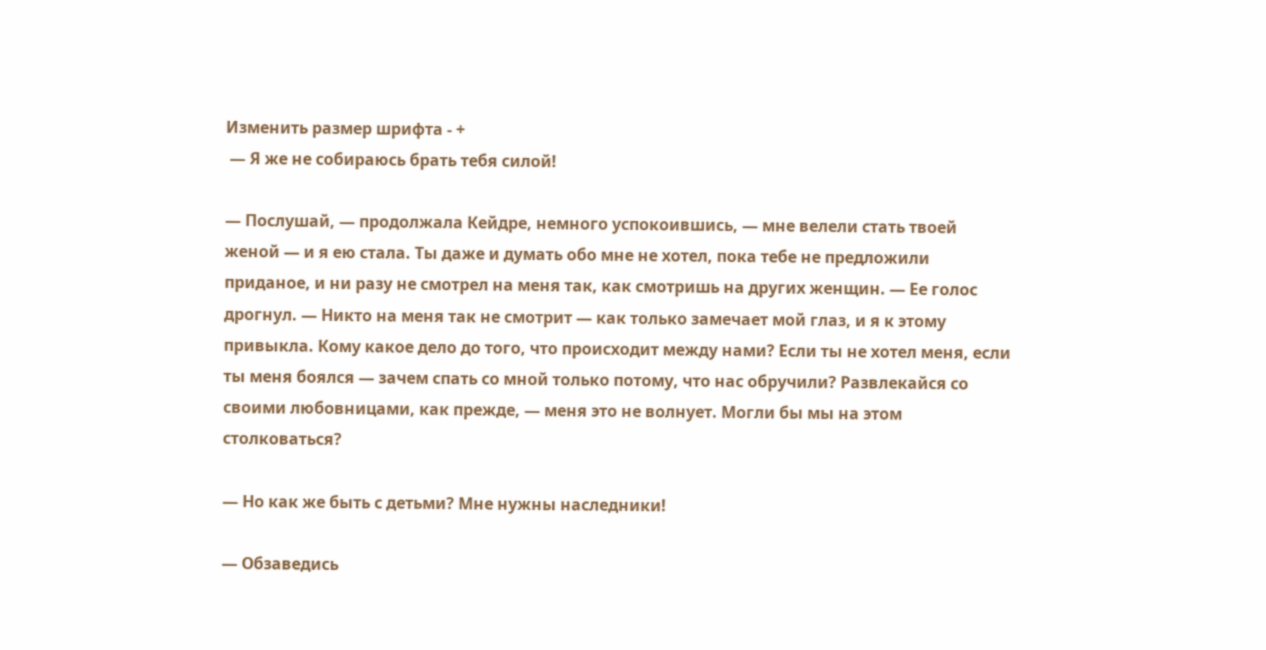Изменить размер шрифта - +
 — Я же не собираюсь брать тебя силой!

— Послушай, — продолжала Кейдре, немного успокоившись, — мне велели стать твоей женой — и я ею стала. Ты даже и думать обо мне не хотел, пока тебе не предложили приданое, и ни разу не смотрел на меня так, как смотришь на других женщин. — Ее голос дрогнул. — Никто на меня так не смотрит — как только замечает мой глаз, и я к этому привыкла. Кому какое дело до того, что происходит между нами? Если ты не хотел меня, если ты меня боялся — зачем спать со мной только потому, что нас обручили? Развлекайся со своими любовницами, как прежде, — меня это не волнует. Могли бы мы на этом столковаться?

— Но как же быть с детьми? Мне нужны наследники!

— Обзаведись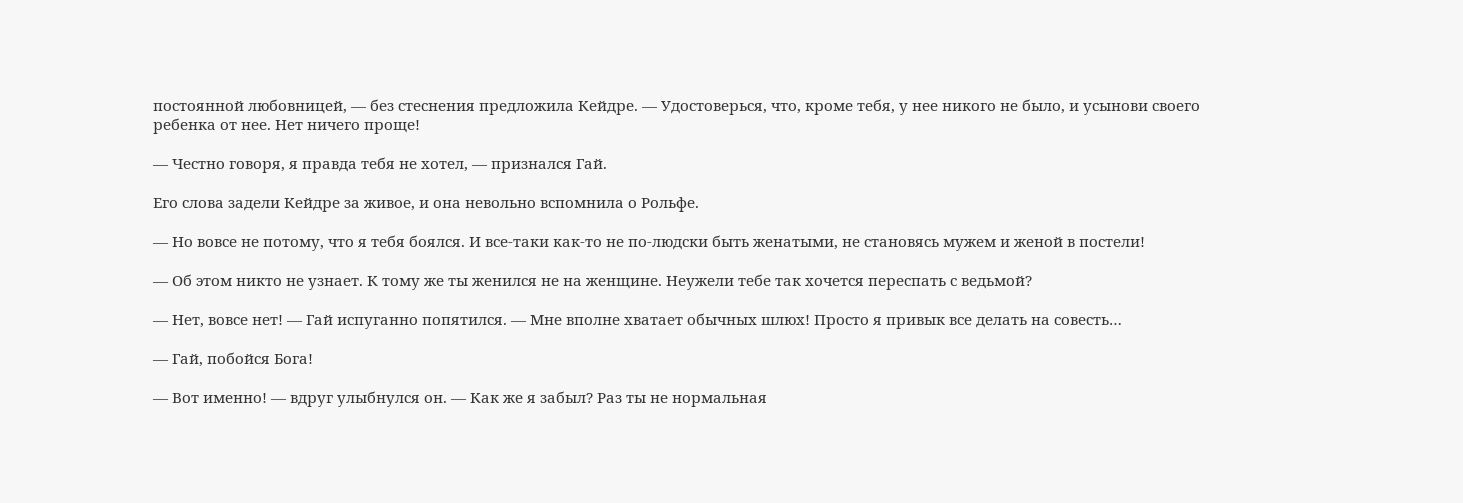постоянной любовницей, — без стеснения предложила Кейдре. — Удостоверься, что, кроме тебя, у нее никого не было, и усынови своего ребенка от нее. Нет ничего проще!

— Честно говоря, я правда тебя не хотел, — признался Гай.

Его слова задели Кейдре за живое, и она невольно вспомнила о Рольфе.

— Но вовсе не потому, что я тебя боялся. И все-таки как-то не по-людски быть женатыми, не становясь мужем и женой в постели!

— Об этом никто не узнает. К тому же ты женился не на женщине. Неужели тебе так хочется переспать с ведьмой?

— Нет, вовсе нет! — Гай испуганно попятился. — Мне вполне хватает обычных шлюх! Просто я привык все делать на совесть…

— Гай, побойся Бога!

— Вот именно! — вдруг улыбнулся он. — Как же я забыл? Раз ты не нормальная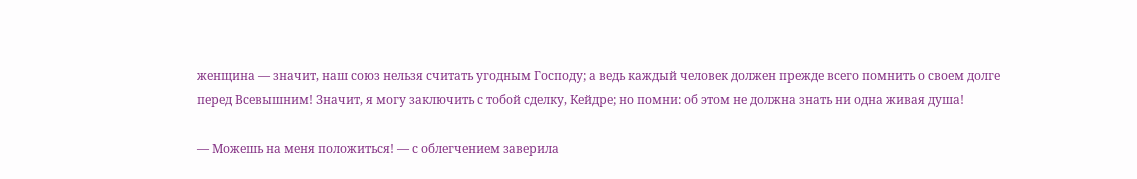женщина — значит, наш союз нельзя считать угодным Господу; а ведь каждый человек должен прежде всего помнить о своем долге перед Всевышним! Значит, я могу заключить с тобой сделку, Кейдре; но помни: об этом не должна знать ни одна живая душа!

— Можешь на меня положиться! — с облегчением заверила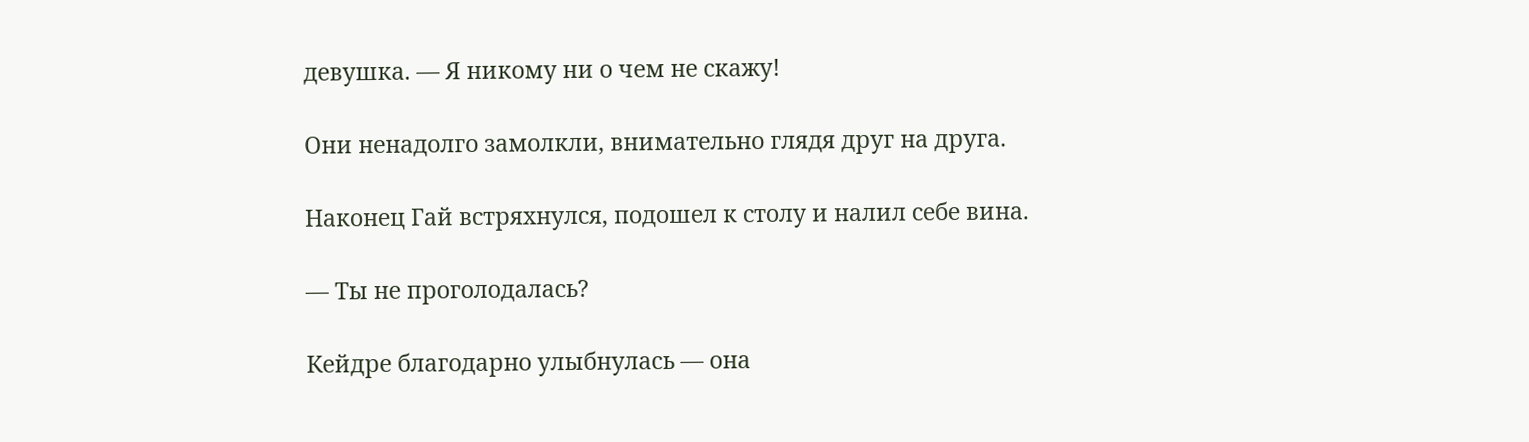девушка. — Я никому ни о чем не скажу!

Они ненадолго замолкли, внимательно глядя друг на друга.

Наконец Гай встряхнулся, подошел к столу и налил себе вина.

— Ты не проголодалась?

Кейдре благодарно улыбнулась — она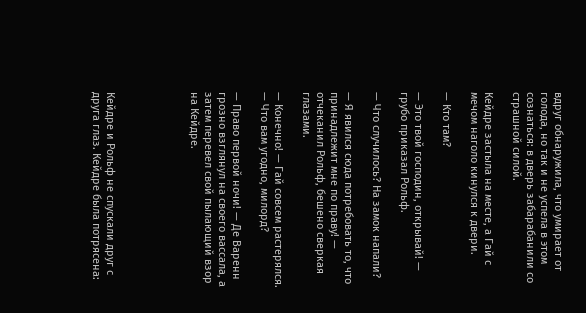вдруг обнаружила, что умирает от голода, но так и не успела в этом сознаться: в дверь забарабанили со страшной силой.

Кейдре застыла на месте, а Гай с мечом наголо кинулся к двери.

— Кто там?

— Это твой господин, открывай! — грубо приказал Рольф.

— Что случилось? На замок напали?

— Я явился сюда потребовать то, что принадлежит мне по праву! — отчеканил Рольф, бешено сверкая глазами.

— Конечно! — Гай совсем растерялся. — Что вам угодно, милорд?

— Право первой ночи! — Де Варенн грозно взглянул на своего вассала, а затем перевел свой пылающий взор на Кейдре.





Кейдре и Рольф не спускали друг с друга глаз. Кейдре была потрясена: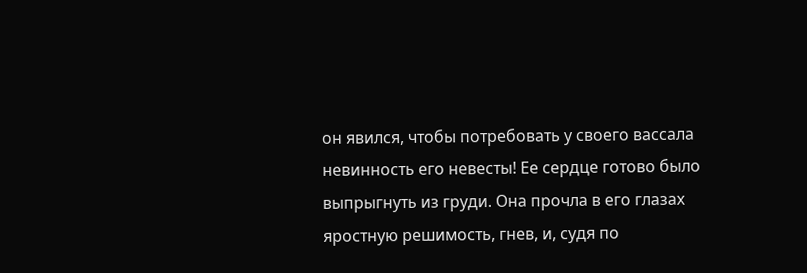он явился, чтобы потребовать у своего вассала невинность его невесты! Ее сердце готово было выпрыгнуть из груди. Она прочла в его глазах яростную решимость, гнев, и, судя по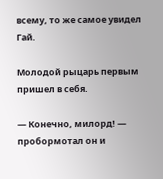всему, то же самое увидел Гай.

Молодой рыцарь первым пришел в себя.

— Конечно, милорд! — пробормотал он и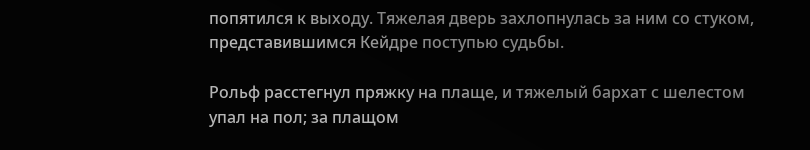попятился к выходу. Тяжелая дверь захлопнулась за ним со стуком, представившимся Кейдре поступью судьбы.

Рольф расстегнул пряжку на плаще, и тяжелый бархат с шелестом упал на пол; за плащом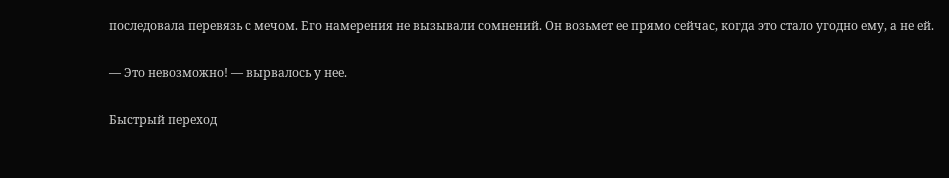последовала перевязь с мечом. Его намерения не вызывали сомнений. Он возьмет ее прямо сейчас, когда это стало угодно ему, а не ей.

— Это невозможно! — вырвалось у нее.

Быстрый переход